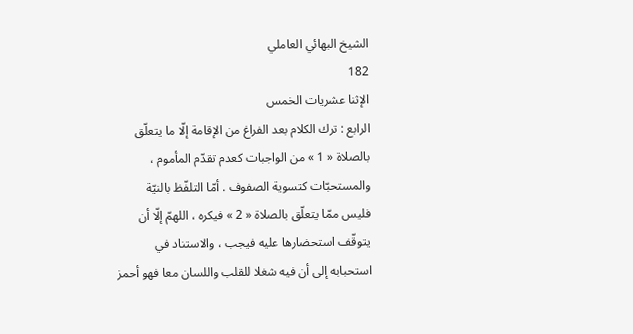الشيخ البهائي العاملي
182
الإثنا عشريات الخمس
الرابع : ترك الكلام بعد الفراغ من الإقامة إلّا ما يتعلّق بالصلاة « 1 » من الواجبات كعدم تقدّم المأموم ، والمستحبّات كتسوية الصفوف . أمّا التلفّظ بالنيّة فليس ممّا يتعلّق بالصلاة « 2 » فيكره ، اللهمّ إلّا أن يتوقّف استحضارها عليه فيجب ، والاستناد في استحبابه إلى أن فيه شغلا للقلب واللسان معا فهو أحمز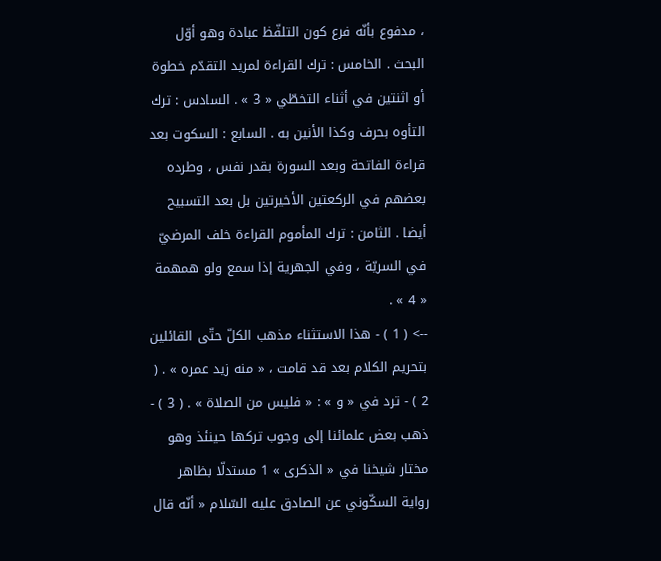، مدفوع بأنّه فرع كون التلفّظ عبادة وهو أوّل البحث . الخامس : ترك القراءة لمريد التقدّم خطوة أو اثنتين في أثناء التخطّي « 3 » . السادس : ترك التأوه بحرف وكذا الأنين به . السابع : السكوت بعد قراءة الفاتحة وبعد السورة بقدر نفس ، وطرده بعضهم في الركعتين الأخيرتين بل بعد التسبيح أيضا . الثامن : ترك المأموم القراءة خلف المرضيّ في السريّة ، وفي الجهرية إذا سمع ولو همهمة « 4 » .
--> ( 1 ) - هذا الاستثناء مذهب الكلّ حتّى القائلين بتحريم الكلام بعد قد قامت ، « منه زيد عمره » . ( 2 ) - ترد في « و » : « فليس من الصلاة » . ( 3 ) - ذهب بعض علمائنا إلى وجوب تركها حينئذ وهو مختار شيخنا في « الذكرى » 1 مستدلّا بظاهر رواية السكّوني عن الصادق عليه السّلام « أنّه قال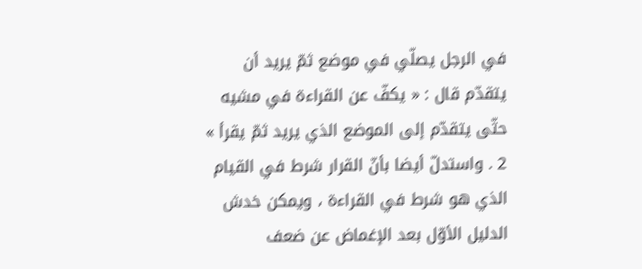في الرجل يصلّي في موضع ثمّ يريد أن يتقدّم قال : « يكفّ عن القراءة في مشيه حتّى يتقدّم إلى الموضع الذي يريد ثمّ يقرأ » 2 . واستدلّ أيضا بأنّ القرار شرط في القيام الذي هو شرط في القراءة ، ويمكن خدش الدليل الأوّل بعد الإغماض عن ضعف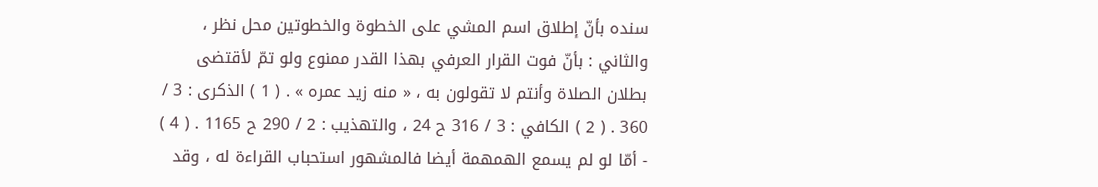سنده بأنّ إطلاق اسم المشي على الخطوة والخطوتين محل نظر ، والثاني : بأنّ فوت القرار العرفي بهذا القدر ممنوع ولو تمّ لأقتضى بطلان الصلاة وأنتم لا تقولون به ، « منه زيد عمره » . ( 1 ) الذكرى : 3 / 360 . ( 2 ) الكافي : 3 / 316 ح 24 ، والتهذيب : 2 / 290 ح 1165 . ( 4 ) - أمّا لو لم يسمع الهمهمة أيضا فالمشهور استحباب القراءة له ، وقد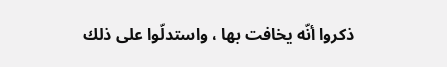ذكروا أنّه يخافت بها ، واستدلّوا على ذلك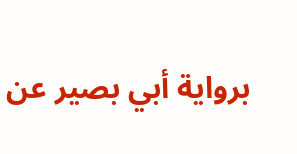برواية أبي بصير عن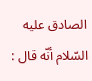الصادق عليه السّلام أنّه قال :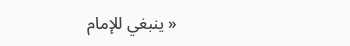« ينبغي للإمام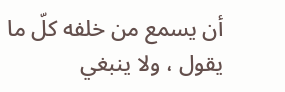أن يسمع من خلفه كلّ ما يقول ، ولا ينبغي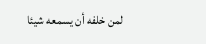لمن خلفه أن يسمعه شيئا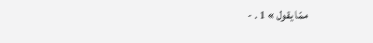ممّا يقول » 1 . -